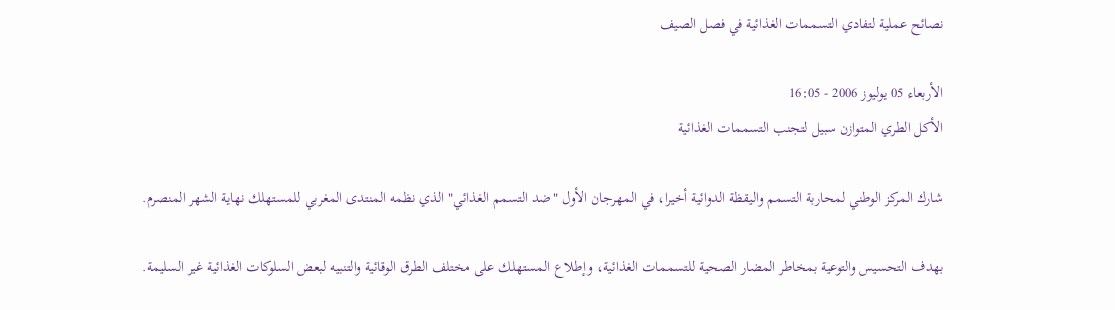نصائح عملية لتفادي التسممات الغذائية في فصل الصيف

الأربعاء 05 يوليوز 2006 - 16:05
الأكل الطري المتوازن سبيل لتجنب التسممات الغذائية

شارك المركز الوطني لمحاربة التسمم واليقظة الدوائية أخيرا، في المهرجان الأول "ضد التسمم الغذائي" الذي نظمه المنتدى المغربي للمستهلك نهاية الشهر المنصرم.

بهدف التحسيس والتوعية بمخاطر المضار الصحية للتسممات الغذائية، وإطلاع المستهلك على مختلف الطرق الوقائية والتنبيه لبعض السلوكات الغذائية غير السليمة.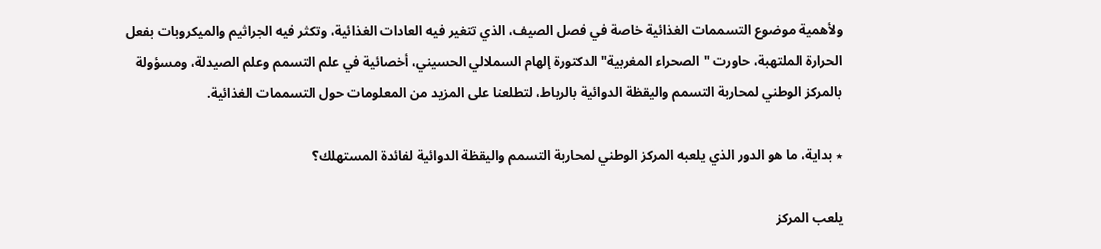ولأهمية موضوع التسممات الغذائية خاصة في فصل الصيف، الذي تتغير فيه العادات الغذائية، وتكثر فيه الجراثيم والميكروبات بفعل الحرارة الملتهبة، حاورت "الصحراء المغربية" الدكتورة إلهام السملالي الحسيني، أخصائية في علم التسمم وعلم الصيدلة، ومسؤولة بالمركز الوطني لمحاربة التسمم واليقظة الدوائية بالرباط، لتطلعنا على المزيد من المعلومات حول التسممات الغذائية.

٭ بداية، ما هو الدور الذي يلعبه المركز الوطني لمحاربة التسمم واليقظة الدوائية لفائدة المستهلك؟

يلعب المركز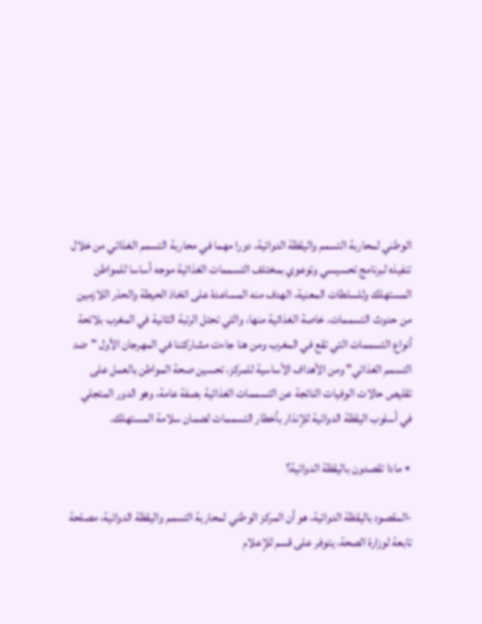الوطني لمحاربة التسمم واليقظة الدوائية، دورا مهما في محاربة التسمم الغذائي من خلال تنفيذه لبرنامج تحسيسي وتوعوي بمختلف التسممات الغذائية موجه أساسا للمواطن المستهلك وللسلطات المعنية، الهدف منه المساعدة على اتخاذ الحيطة والحذر اللازمين من حدوث التسممات، خاصة الغذائية منها، والتي تحتل الرتبة الثانية في المغرب بلائحة أنواع التسممات التي تقع في المغرب ومن هنا جاءت مشاركتنا في المهرجان الأول "ضد التسمم الغذائي" ومن الأهداف الأساسية للمركز، تحسين صحة المواطن بالعمل على تقليص حالات الوفيات الناتجة عن التسممات الغذائية بصفة عامة، وهو الدور المتجلي في أسلوب اليقظة الدوائية للإنذار بأخطار التسممات لضمان سلامة المستهلك.

٭ مادا تقصدون باليقظة الدوائية؟

-المقصود باليقظة الدوائية، هو أن المركز الوطني لمحاربة التسمم واليقظة الدوائية، مصلحة تابعة لوزارة الصحة، يتوفر على قسم للإعلام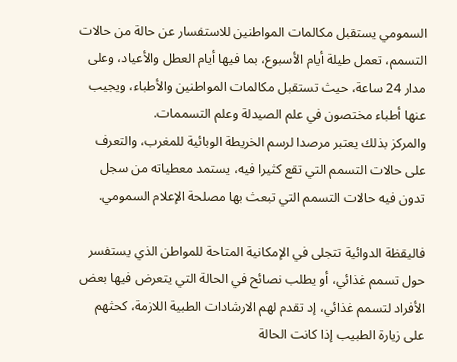السمومي يستقبل مكالمات المواطنين للاستفسار عن حالة من حالات التسمم، تعمل طيلة أيام الأسبوع، بما فيها أيام العطل والأعياد، وعلى مدار 24 ساعة، حيث تستقبل مكالمات المواطنين والأطباء، ويجيب عنها أطباء مختصون في علم الصيدلة وعلم التسممات.
والمركز بذلك يعتبر مرصدا لرسم الخريطة الوبائية للمغرب، والتعرف على حالات التسمم التي تقع كثيرا فيه، يستمد معطياته من سجل تدون فيه حالات التسمم التي تبعث بها مصلحة الإعلام السمومي.

فاليقظة الدوائية تتجلى في الإمكانية المتاحة للمواطن الذي يستفسر حول تسمم غذائي، أو يطلب نصائح في الحالة التي يتعرض فيها بعض الأفراد لتسمم غذائي، إد تقدم لهم الارشادات الطبية اللازمة، كحثهم على زيارة الطبيب إذا كانت الحالة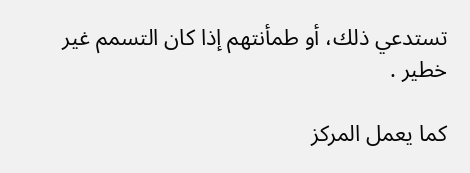تستدعي ذلك، أو طمأنتهم إذا كان التسمم غير خطير .

كما يعمل المركز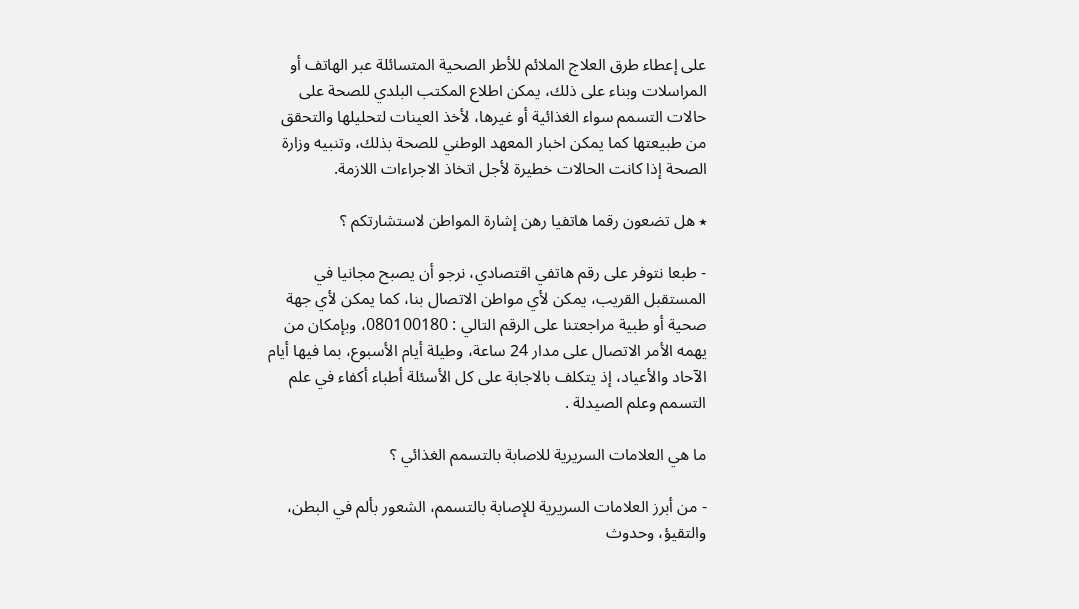على إعطاء طرق العلاج الملائم للأطر الصحية المتسائلة عبر الهاتف أو المراسلات وبناء على ذلك، يمكن اطلاع المكتب البلدي للصحة على حالات التسمم سواء الغذائية أو غيرها، لأخذ العينات لتحليلها والتحقق من طبيعتها كما يمكن اخبار المعهد الوطني للصحة بذلك، وتنبيه وزارة الصحة إذا كانت الحالات خطيرة لأجل اتخاذ الاجراءات اللازمة.

٭ هل تضعون رقما هاتفيا رهن إشارة المواطن لاستشارتكم ؟

- طبعا نتوفر على رقم هاتفي اقتصادي، نرجو أن يصبح مجانيا في المستقبل القريب، يمكن لأي مواطن الاتصال بنا، كما يمكن لأي جهة صحية أو طبية مراجعتنا على الرقم التالي : 080100180، وبإمكان من يهمه الأمر الاتصال على مدار 24 ساعة، وطيلة أيام الأسبوع، بما فيها أيام الآحاد والأعياد، إذ يتكلف بالاجابة على كل الأسئلة أطباء أكفاء في علم التسمم وعلم الصيدلة .

ما هي العلامات السريرية للاصابة بالتسمم الغذائي ؟

- من أبرز العلامات السريرية للإصابة بالتسمم، الشعور بألم في البطن، والتقيؤ، وحدوث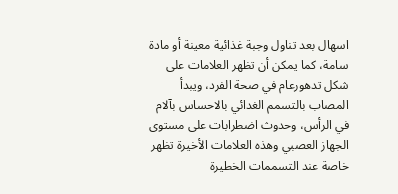اسهال بعد تناول وجبة غذائية معينة أو مادة سامة، كما يمكن أن تظهر العلامات على شكل تدهورعام في صحة الفرد، ويبدأ المصاب بالتسمم الغدائي بالاحساس بآلام في الرأس، وحدوث اضطرابات على مستوى الجهاز العصبي وهذه العلامات الأخيرة تظهر خاصة عند التسممات الخطيرة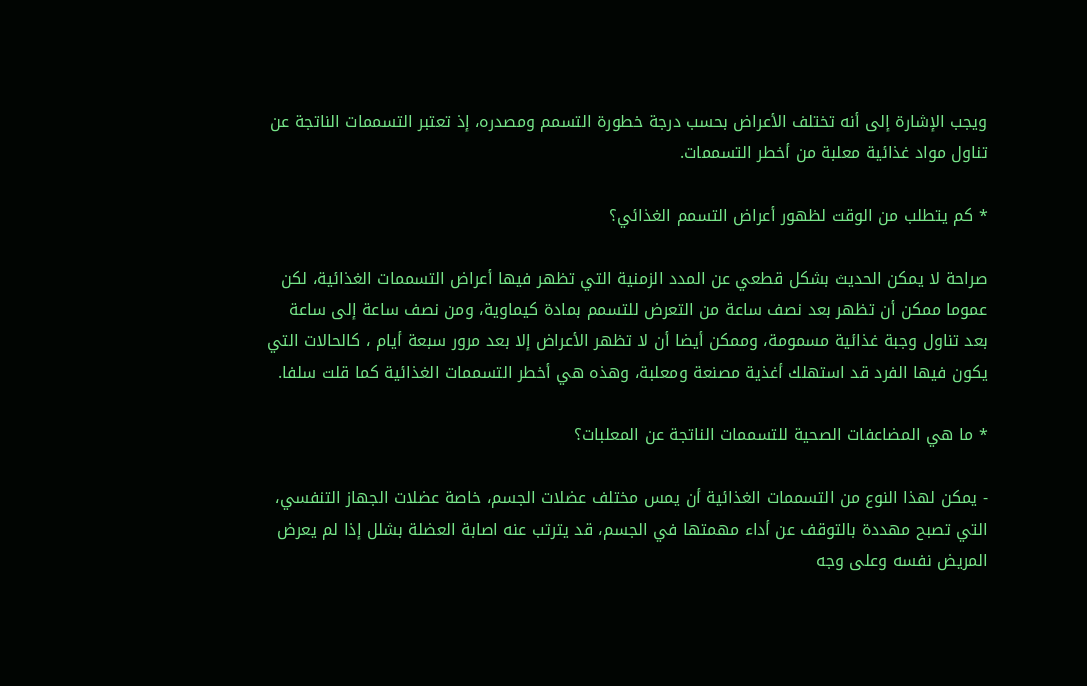ويجب الإشارة إلى أنه تختلف الأعراض بحسب درجة خطورة التسمم ومصدره، إذ تعتبر التسممات الناتجة عن تناول مواد غذائية معلبة من أخطر التسممات.

٭ كم يتطلب من الوقت لظهور أعراض التسمم الغذائي؟

صراحة لا يمكن الحديث بشكل قطعي عن المدد الزمنية التي تظهر فيها أعراض التسممات الغذائية، لكن عموما ممكن أن تظهر بعد نصف ساعة من التعرض للتسمم بمادة كيماوية، ومن نصف ساعة إلى ساعة بعد تناول وجبة غذائية مسمومة، وممكن أيضا أن لا تظهر الأعراض إلا بعد مرور سبعة أيام ، كالحالات التي يكون فيها الفرد قد استهلك أغذية مصنعة ومعلبة، وهذه هي أخطر التسممات الغذائية كما قلت سلفا.

٭ ما هي المضاعفات الصحية للتسممات الناتجة عن المعلبات؟

- يمكن لهذا النوع من التسممات الغذائية أن يمس مختلف عضلات الجسم، خاصة عضلات الجهاز التنفسي، التي تصبح مهددة بالتوقف عن أداء مهمتها في الجسم، قد يترتب عنه اصابة العضلة بشلل إذا لم يعرض المريض نفسه وعلى وجه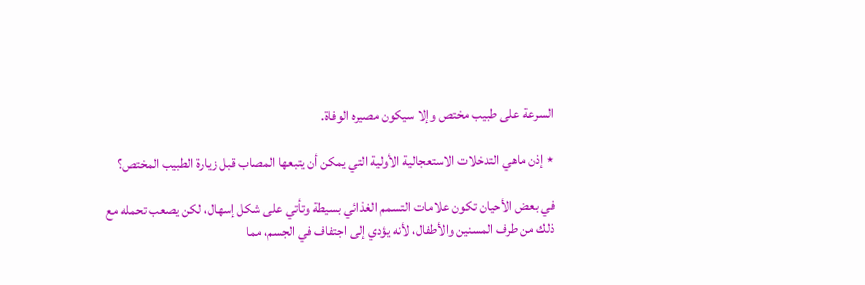السرعة على طبيب مختص وإلا سيكون مصيره الوفاة.

٭ إذن ماهي التدخلات الاستعجالية الأولية التي يمكن أن يتبعها المصاب قبل زيارة الطبيب المختص؟

في بعض الأحيان تكون علامات التسمم الغذائي بسيطة وتأتي على شكل إسهال، لكن يصعب تحمله مع ذلك من طرف المسنين والأطفال، لأنه يؤدي إلى اجتفاف في الجسم، مما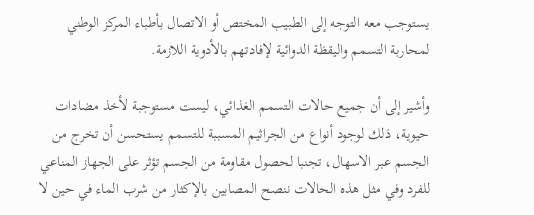يستوجب معه التوجه إلى الطبيب المختص أو الاتصال بأطباء المركز الوطني لمحاربة التسمم واليقظة الدوائية لإفادتهم بالأدوية اللازمة.

وأشير إلى أن جميع حالات التسمم الغذائي، ليست مستوجبة لأخذ مضادات حيوية، ذلك لوجود أنواع من الجراثيم المسببة للتسمم يستحسن أن تخرج من الجسم عبر الاسهال، تجنبا لحصول مقاومة من الجسم تؤثر على الجهاز المناعي للفرد وفي مثل هذه الحالات ننصح المصابين بالإكثار من شرب الماء في حين لا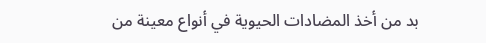بد من أخذ المضادات الحيوية في أنواع معينة من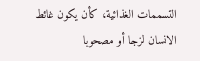التسممات الغذائية، كأن يكون غائط الانسان لزجا أو مصحوبا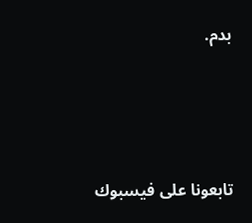بدم.




تابعونا على فيسبوك